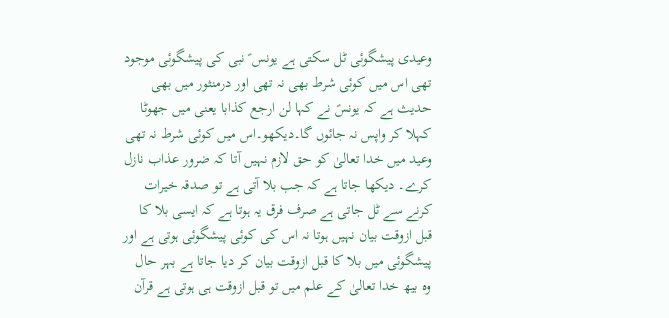وعیدی پیشگوئی ٹل سکتی ہے یونس ؑ نبی کی پیشگوئی موجود تھی اس میں کوئی شرط بھی نہ تھی اور درمنثور میں بھی حدیث ہے کہ یونسؑ نے کہا لن ارجع کذابا یعنی میں جھوٹا کہلا کر واپس نہ جائوں گا۔دیکھو۔اس میں کوئی شرط نہ تھی وعید میں خدا تعالیٰ کو حق لازم نہیں آتا کہ ضرور عذاب نازل کرے۔ دیکھا جاتا ہے کہ جب بلا آتی ہے تو صدقہ خیرات کرنے سے ٹل جاتی ہے صرف فرق یہ ہوتا ہے کہ ایسی بلا کا قبل ازوقت بیان نہیں ہوتا نہ اس کی کوئی پیشگوئی ہوتی ہے اور پیشگوئی میں بلا کا قبل ازوقت بیان کر دیا جاتا ہے بہر حال وہ بیھ خدا تعالیٰ کے علم میں تو قبل ازوقت ہی ہوتی ہے قرآن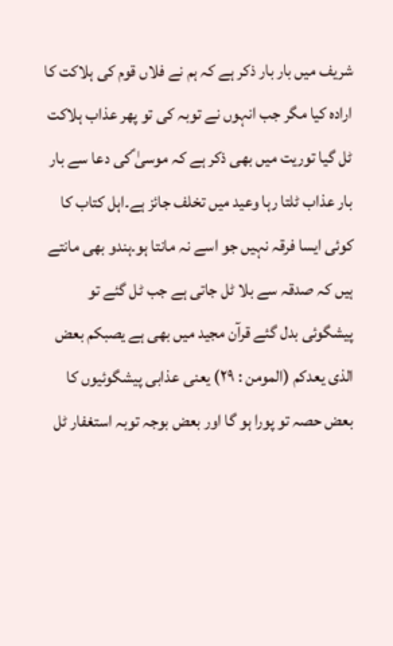شریف میں بار بار ذکر ہے کہ ہم نے فلاں قوم کی ہلاکت کا ارادہ کیا مگر جب انہوں نے توبہ کی تو پھر عذاب ہلاکت ٹل گیا توریت میں بھی ذکر ہے کہ موسیٰ ؑکی دعا سے بار بار عذاب ٹلتا رہا وعید میں تخلف جائز ہے۔اہل کتاب کا کوئی ایسا فرقہ نہیں جو اسے نہ مانتا ہو۔ہندو بھی مانتے ہیں کہ صدقہ سے بلا ٹل جاتی ہے جب ٹل گئے تو پیشگوئی بدل گئے قرآن مجید میں بھی ہے یصبکم بعض الذی یعدکم (المومن : ۲۹) یعنی عذابی پیشگوئیوں کا بعض حصہ تو پورا ہو گا اور بعض بوجہ توبہ استغفار ٹل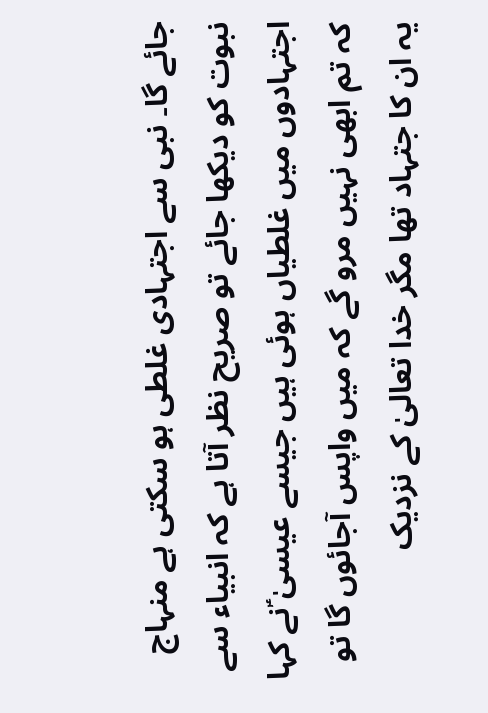جائے گا۔ نبی سے اجتہادی غلطی ہو سکتی ہے منہاج نبوت کو دیکھا جائے تو صریح نظر آتا ہے کہ انبیاء سے اجتہادوں میں غلطیاں ہوئی ہیں جیسے عیسیٰ ؑنے کہا کہ تم ابھی نہیں مرو گے کہ میں واپس آجائوں گا تو یہ ان کا جتہاد تھا مگر خدا تعالیٰ کے نزدیک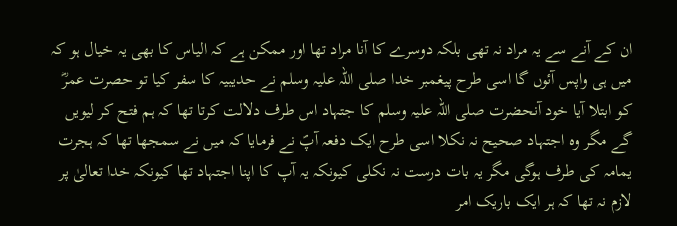ان کے آنے سے یہ مراد نہ تھی بلکہ دوسرے کا آنا مراد تھا اور ممکن ہے کہ الیاس کا بھی یہ خیال ہو کہ میں ہی واپس آئوں گا اسی طرح پیغمبر خدا صلی اللہ علیہ وسلم نے حدیبیہ کا سفر کیا تو حصرت عمرؓ کو ابتلا آیا خود آنحضرت صلی اللہ علیہ وسلم کا جتہاد اس طرف دلالت کرتا تھا کہ ہم فتح کر لیویں گے مگر وہ اجتہاد صحیح نہ نکلا اسی طرح ایک دفعہ آپؐ نے فرمایا کہ میں نے سمجھا تھا کہ ہجرت یمامہ کی طرف ہوگی مگر یہ بات درست نہ نکلی کیونکہ یہ آپ کا اپنا اجتہاد تھا کیونکہ خدا تعالیٰ پر لازم نہ تھا کہ ہر ایک باریک امر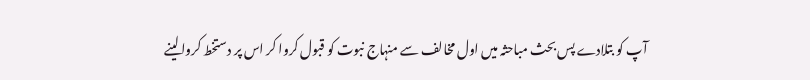آپ کو بتلادے پس بحث مباحثہ میں اول مخالف سے منہاج نبوت کو قبول کروا کر اس پر دستخط کروالینے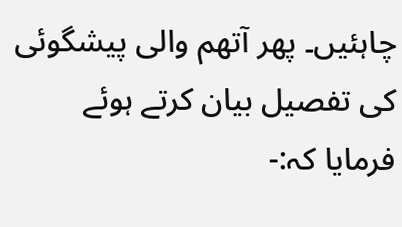چاہئیں۔ پھر آتھم والی پیشگوئی کی تفصیل بیان کرتے ہوئے فرمایا کہ:-